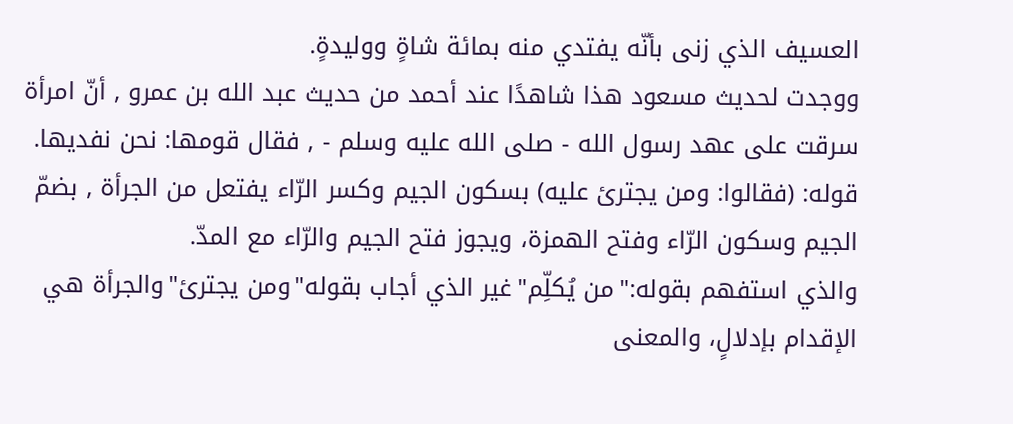العسيف الذي زنى بأنّه يفتدي منه بمائة شاةٍ ووليدةٍ.
ووجدت لحديث مسعود هذا شاهدًا عند أحمد من حديث عبد الله بن عمرو , أنّ امرأة سرقت على عهد رسول الله - صلى الله عليه وسلم - , فقال قومها: نحن نفديها.
قوله: (فقالوا: ومن يجترئ عليه) بسكون الجيم وكسر الرّاء يفتعل من الجرأة , بضمّ الجيم وسكون الرّاء وفتح الهمزة، ويجوز فتح الجيم والرّاء مع المدّ.
والذي استفهم بقوله:"من يُكلِّم"غير الذي أجاب بقوله"ومن يجترئ"والجرأة هي الإقدام بإدلالٍ، والمعنى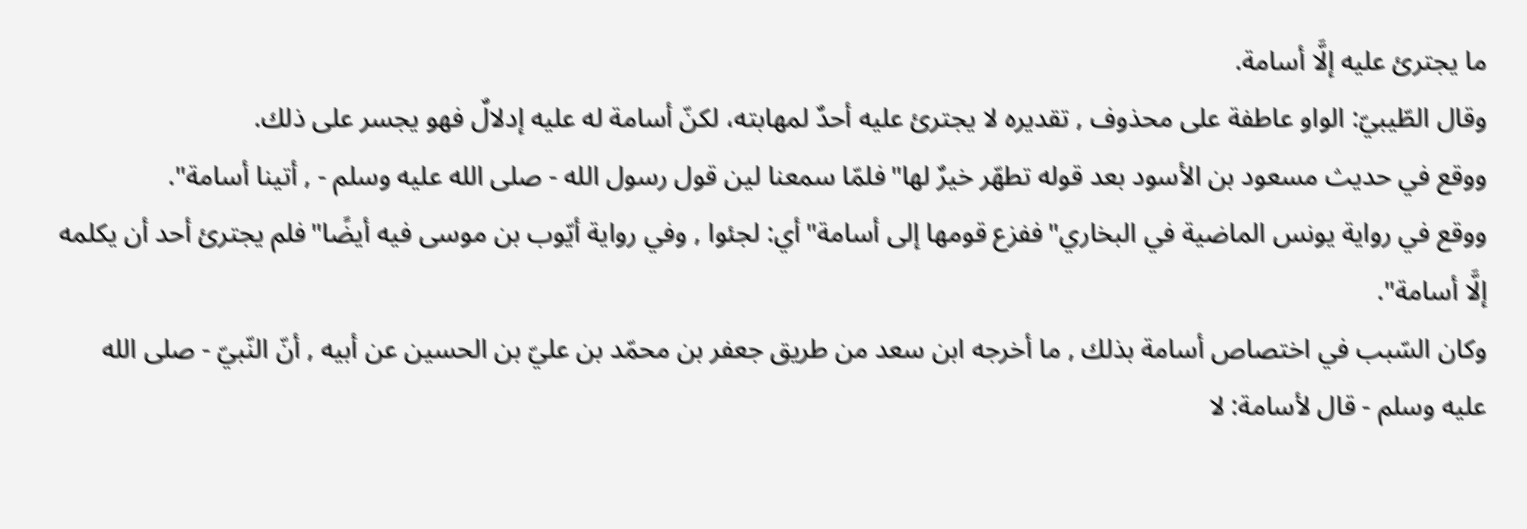ما يجترئ عليه إلَّا أسامة.
وقال الطّيبيّ: الواو عاطفة على محذوف , تقديره لا يجترئ عليه أحدٌ لمهابته، لكنّ أسامة له عليه إدلالٌ فهو يجسر على ذلك.
ووقع في حديث مسعود بن الأسود بعد قوله تطهّر خيرٌ لها"فلمّا سمعنا لين قول رسول الله - صلى الله عليه وسلم - , أتينا أسامة".
ووقع في رواية يونس الماضية في البخاري"ففزع قومها إلى أسامة"أي: لجئوا , وفي رواية أيّوب بن موسى فيه أيضًا"فلم يجترئ أحد أن يكلمه إلَّا أسامة".
وكان السّبب في اختصاص أسامة بذلك , ما أخرجه ابن سعد من طريق جعفر بن محمّد بن عليّ بن الحسين عن أبيه , أنّ النّبيّ - صلى الله عليه وسلم - قال لأسامة: لا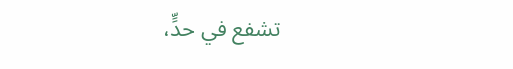تشفع في حدٍّ،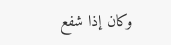وكان إذا شفع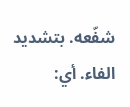شفّعه. بتشديد الفاء. أي: